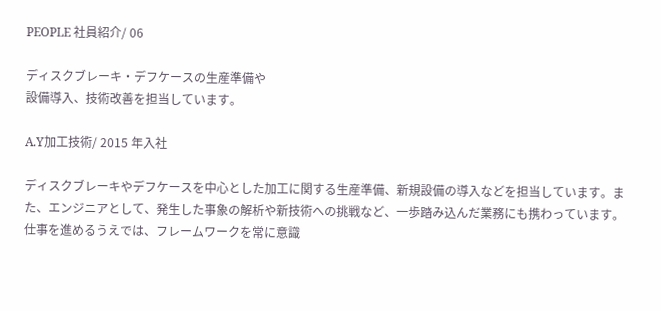PEOPLE 社員紹介/ 06

ディスクブレーキ・デフケースの生産準備や
設備導入、技術改善を担当しています。

A.Y加工技術/ 2015 年入社

ディスクブレーキやデフケースを中心とした加工に関する生産準備、新規設備の導入などを担当しています。また、エンジニアとして、発生した事象の解析や新技術への挑戦など、一歩踏み込んだ業務にも携わっています。仕事を進めるうえでは、フレームワークを常に意識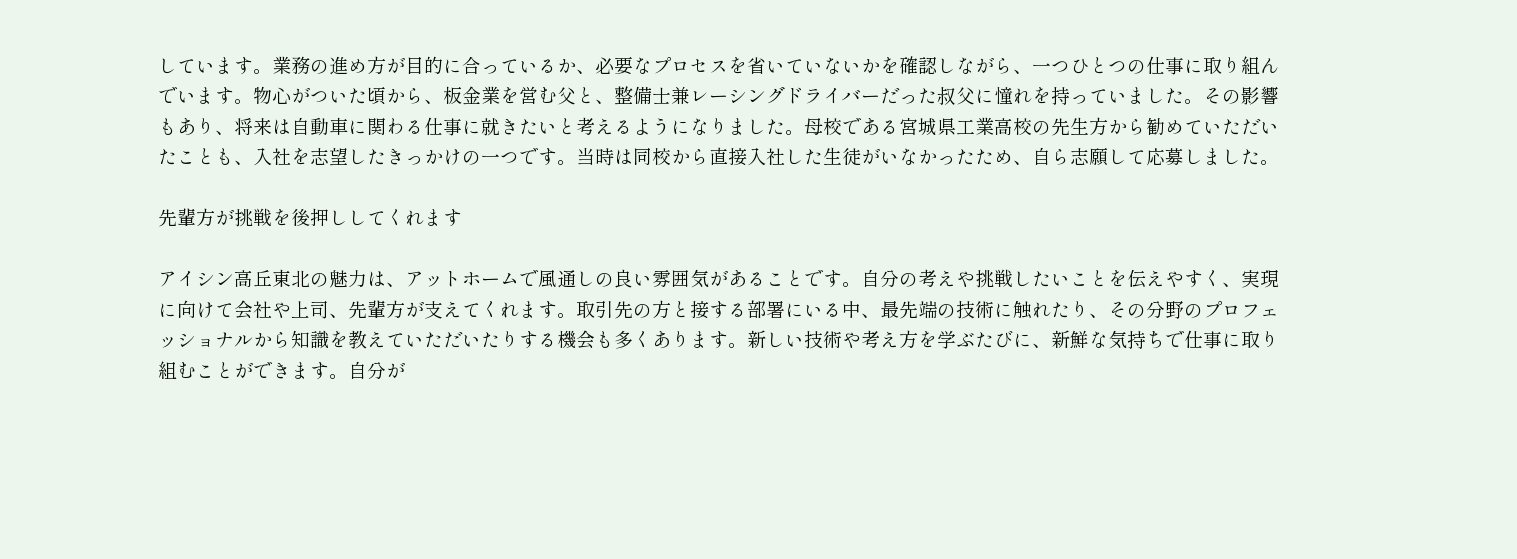しています。業務の進め方が目的に合っているか、必要なプロセスを省いていないかを確認しながら、一つひとつの仕事に取り組んでいます。物心がついた頃から、板金業を営む父と、整備士兼レーシングドライバーだった叔父に憧れを持っていました。その影響もあり、将来は自動車に関わる仕事に就きたいと考えるようになりました。母校である宮城県工業高校の先生方から勧めていただいたことも、入社を志望したきっかけの一つです。当時は同校から直接入社した生徒がいなかったため、自ら志願して応募しました。

先輩方が挑戦を後押ししてくれます

アイシン高丘東北の魅力は、アットホームで風通しの良い雰囲気があることです。自分の考えや挑戦したいことを伝えやすく、実現に向けて会社や上司、先輩方が支えてくれます。取引先の方と接する部署にいる中、最先端の技術に触れたり、その分野のプロフェッショナルから知識を教えていただいたりする機会も多くあります。新しい技術や考え方を学ぶたびに、新鮮な気持ちで仕事に取り組むことができます。自分が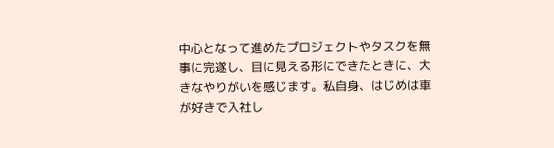中心となって進めたプロジェクトやタスクを無事に完遂し、目に見える形にできたときに、大きなやりがいを感じます。私自身、はじめは車が好きで入社し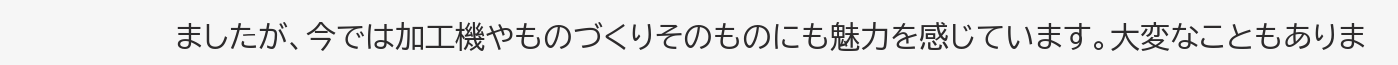ましたが、今では加工機やものづくりそのものにも魅力を感じています。大変なこともありま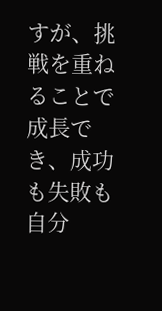すが、挑戦を重ねることで成長でき、成功も失敗も自分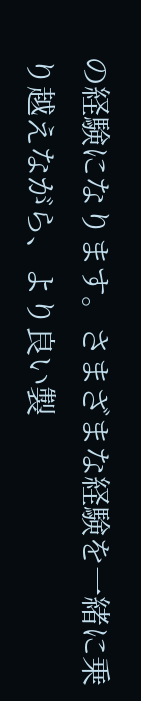の経験になります。さまざまな経験を一緒に乗り越えながら、より良い製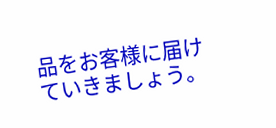品をお客様に届けていきましょう。